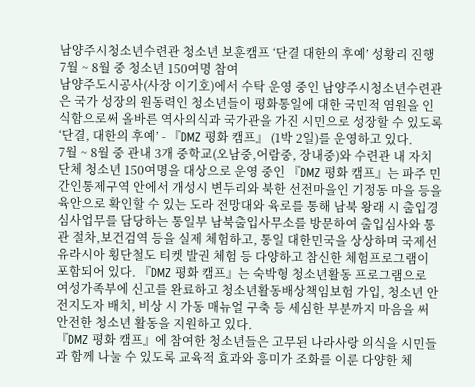남양주시청소년수련관 청소년 보훈캠프 ‘단결 대한의 후예’ 성황리 진행
7월 ~ 8월 중 청소년 150여명 참여
남양주도시공사(사장 이기호)에서 수탁 운영 중인 남양주시청소년수련관은 국가 성장의 원동력인 청소년들이 평화통일에 대한 국민적 염원을 인식함으로써 올바른 역사의식과 국가관을 가진 시민으로 성장할 수 있도록 ‘단결, 대한의 후예’ - 『DMZ 평화 캠프』 (1박 2일)를 운영하고 있다.
7월 ~ 8월 중 관내 3개 중학교(오남중,어람중, 장내중)와 수련관 내 자치단체 청소년 150여명을 대상으로 운영 중인 『DMZ 평화 캠프』는 파주 민간인통제구역 안에서 개성시 변두리와 북한 선전마을인 기정동 마을 등을 육안으로 확인할 수 있는 도라 전망대와 육로를 통해 남북 왕래 시 출입경 심사업무를 담당하는 통일부 남북출입사무소를 방문하여 출입심사와 통관 절차,보건검역 등을 실제 체험하고, 통일 대한민국을 상상하며 국제선 유라시아 횡단철도 티켓 발권 체험 등 다양하고 참신한 체험프로그램이 포함되어 있다. 『DMZ 평화 캠프』는 숙박형 청소년활동 프로그램으로 여성가족부에 신고를 완료하고 청소년활동배상책임보험 가입, 청소년 안전지도자 배치, 비상 시 가동 매뉴얼 구축 등 세심한 부분까지 마음을 써 안전한 청소년 활동을 지원하고 있다.
『DMZ 평화 캠프』에 참여한 청소년들은 고무된 나라사랑 의식을 시민들과 함께 나눌 수 있도록 교육적 효과와 흥미가 조화를 이룬 다양한 체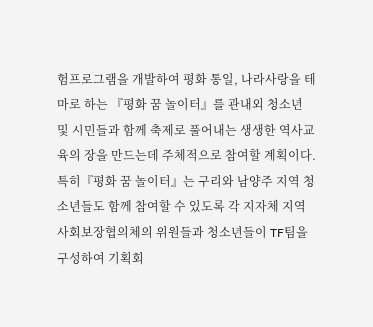험프로그램을 개발하여 평화 통일, 나라사랑을 테마로 하는 『평화 꿈 놀이터』를 관내외 청소년 및 시민들과 함께 축제로 풀어내는 생생한 역사교육의 장을 만드는데 주체적으로 참여할 계획이다.
특히『평화 꿈 놀이터』는 구리와 남양주 지역 청소년들도 함께 참여할 수 있도록 각 지자체 지역사회보장협의체의 위원들과 청소년들이 TF팀을 구성하여 기획회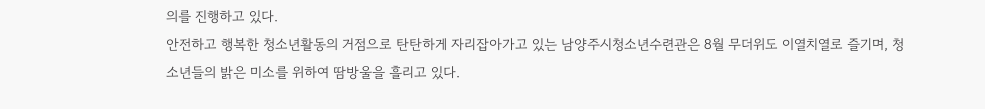의를 진행하고 있다.
안전하고 행복한 청소년활동의 거점으로 탄탄하게 자리잡아가고 있는 남양주시청소년수련관은 8월 무더위도 이열치열로 즐기며, 청소년들의 밝은 미소를 위하여 땀방울을 흘리고 있다.